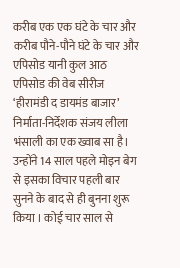करीब एक एक घंटे के चार और करीब पौने-पौने घंटे के चार और एपिसोड यानी कुल आठ एपिसोड की वेब सीरीज ‘हीरामंडी द डायमंड बाजार’ निर्माता-निर्देशक संजय लीला भंसाली का एक ख्वाब सा है। उन्होंने 14 साल पहले मोइन बेग से इसका विचार पहली बार सुनने के बाद से ही बुनना शुरू किया । कोई चार साल से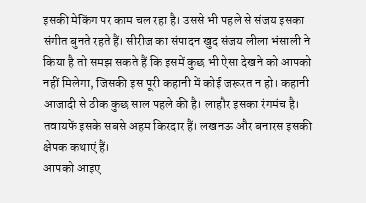इसकी मेकिंग पर काम चल रहा है। उससे भी पहले से संजय इसका संगीत बुनते रहते हैं। सीरीज का संपादन खुद संजय लीला भंसाली ने किया है तो समझ सकते हैं कि इसमें कुछ भी ऐसा देखने को आपको नहीं मिलेगा, जिसकी इस पूरी कहानी में कोई जरूरत न हो। कहानी आजादी से ठीक कुछ साल पहले की है। लाहौर इसका रंगमंच है। तवायफें इसके सबसे अहम किरदार हैं। लखनऊ और बनारस इसकी क्षेपक कथाएं हैं।
आपको आइए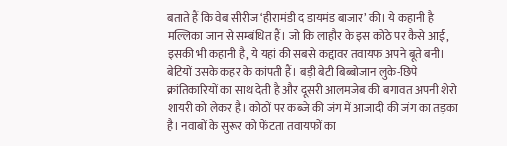बताते हैं कि वेब सीरीज ‘हीरामंडी द डायमंड बाजार’ की। ये कहानी है मल्लिका जान से सम्बंधित हैं। जो कि लाहौर के इस कोठे पर कैसे आई, इसकी भी कहानी है, ये यहां की सबसे कद्दावर तवायफ अपने बूते बनी। बेटियों उसके कहर के कांपती हैं। बड़ी बेटी बिब्बोजान लुके-छिपे क्रांतिकारियों का साथ देती है और दूसरी आलमजेब की बगावत अपनी शेरो शायरी को लेकर है। कोठों पर कब्जे की जंग में आजादी की जंग का तड़का है। नवाबों के सुरूर को फेंटता तवायफों का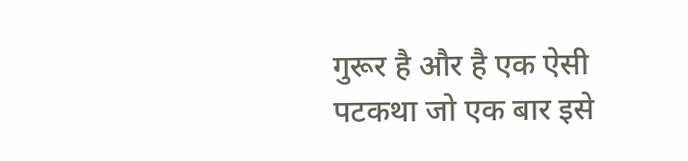गुरूर है और है एक ऐसी पटकथा जो एक बार इसे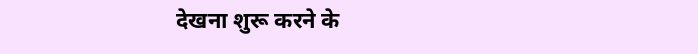देखना शुरू करने के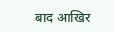बाद आखिर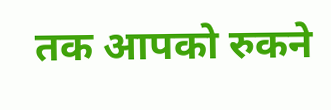तक आपको रुकने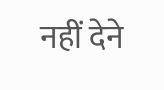नहीं देने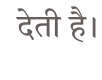देती है।